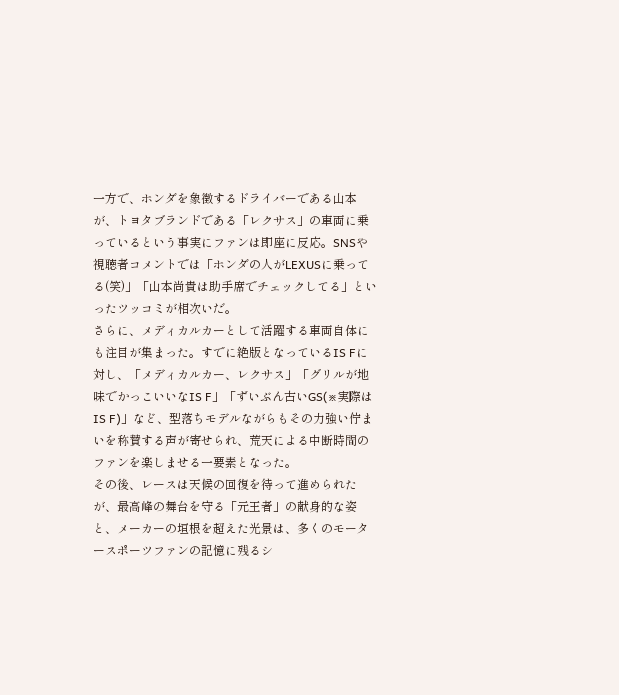一方で、ホンダを象徴するドライバーである山本が、トヨタブランドである「レクサス」の車両に乗っているという事実にファンは即座に反応。SNSや視聴者コメントでは「ホンダの人がLEXUSに乗ってる(笑)」「山本尚貴は助手席でチェックしてる」といったツッコミが相次いだ。
さらに、メディカルカーとして活躍する車両自体にも注目が集まった。すでに絶版となっているIS Fに対し、「メディカルカー、レクサス」「グリルが地味でかっこいいなIS F」「ずいぶん古いGS(※実際はIS F)」など、型落ちモデルながらもその力強い佇まいを称賛する声が寄せられ、荒天による中断時間のファンを楽しませる一要素となった。
その後、レースは天候の回復を待って進められたが、最高峰の舞台を守る「元王者」の献身的な姿と、メーカーの垣根を超えた光景は、多くのモータースポーツファンの記憶に残るシ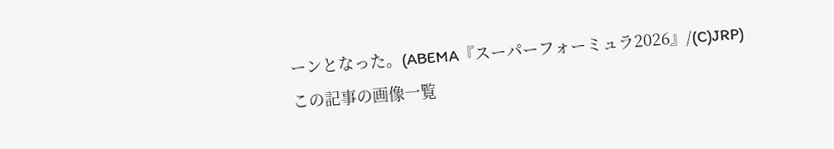ーンとなった。(ABEMA『スーパーフォーミュラ2026』/(C)JRP)
この記事の画像一覧